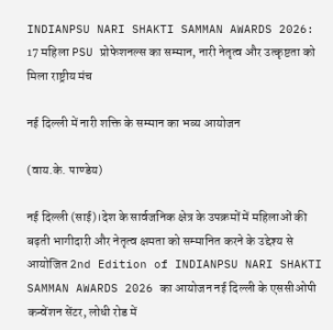INDIANPSU NARI SHAKTI SAMMAN AWARDS 2026: 17 महिला PSU प्रोफेशनल्स का सम्मान, नारी नेतृत्व और उत्कृष्टता को मिला राष्ट्रीय मंच

नई दिल्ली में नारी शक्ति के सम्मान का भव्य आयोजन

(वाय.के. पाण्डेय)

नई दिल्ली (साई)।देश के सार्वजनिक क्षेत्र के उपक्रमों में महिलाओं की बढ़ती भागीदारी और नेतृत्व क्षमता को सम्मानित करने के उद्देश्य से आयोजित 2nd Edition of INDIANPSU NARI SHAKTI SAMMAN AWARDS 2026 का आयोजन नई दिल्ली के एससीओपी कन्वेंशन सेंटर, लोधी रोड में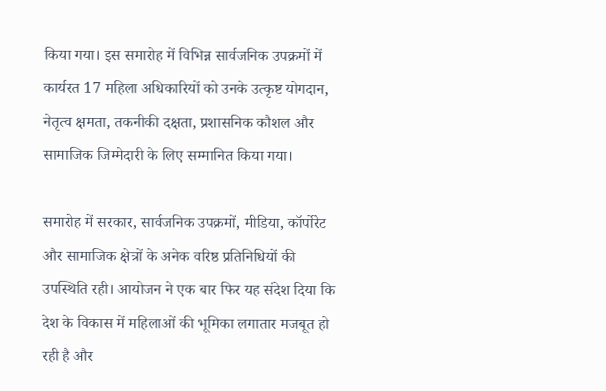किया गया। इस समारोह में विभिन्न सार्वजनिक उपक्रमों में कार्यरत 17 महिला अधिकारियों को उनके उत्कृष्ट योगदान, नेतृत्व क्षमता, तकनीकी दक्षता, प्रशासनिक कौशल और सामाजिक जिम्मेदारी के लिए सम्मानित किया गया।

समारोह में सरकार, सार्वजनिक उपक्रमों, मीडिया, कॉर्पोरेट और सामाजिक क्षेत्रों के अनेक वरिष्ठ प्रतिनिधियों की उपस्थिति रही। आयोजन ने एक बार फिर यह संदेश दिया कि देश के विकास में महिलाओं की भूमिका लगातार मजबूत हो रही है और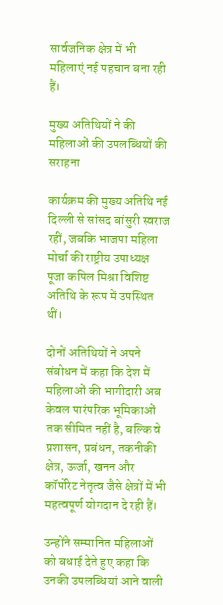सार्वजनिक क्षेत्र में भी महिलाएं नई पहचान बना रही हैं।

मुख्य अतिथियों ने की महिलाओं की उपलब्धियों की सराहना

कार्यक्रम की मुख्य अतिथि नई दिल्ली से सांसद बांसुरी स्वराज रहीं, जबकि भाजपा महिला मोर्चा की राष्ट्रीय उपाध्यक्ष पूजा कपिल मिश्रा विशिष्ट अतिथि के रूप में उपस्थित थीं।

दोनों अतिथियों ने अपने संबोधन में कहा कि देश में महिलाओं की भागीदारी अब केवल पारंपरिक भूमिकाओं तक सीमित नहीं है, बल्कि वे प्रशासन, प्रबंधन, तकनीकी क्षेत्र, ऊर्जा, खनन और कॉर्पोरेट नेतृत्व जैसे क्षेत्रों में भी महत्वपूर्ण योगदान दे रही हैं।

उन्होंने सम्मानित महिलाओं को बधाई देते हुए कहा कि उनकी उपलब्धियां आने वाली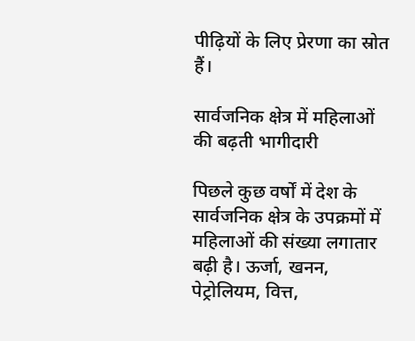पीढ़ियों के लिए प्रेरणा का स्रोत हैं।

सार्वजनिक क्षेत्र में महिलाओं की बढ़ती भागीदारी

पिछले कुछ वर्षों में देश के सार्वजनिक क्षेत्र के उपक्रमों में महिलाओं की संख्या लगातार बढ़ी है। ऊर्जा, खनन, पेट्रोलियम, वित्त,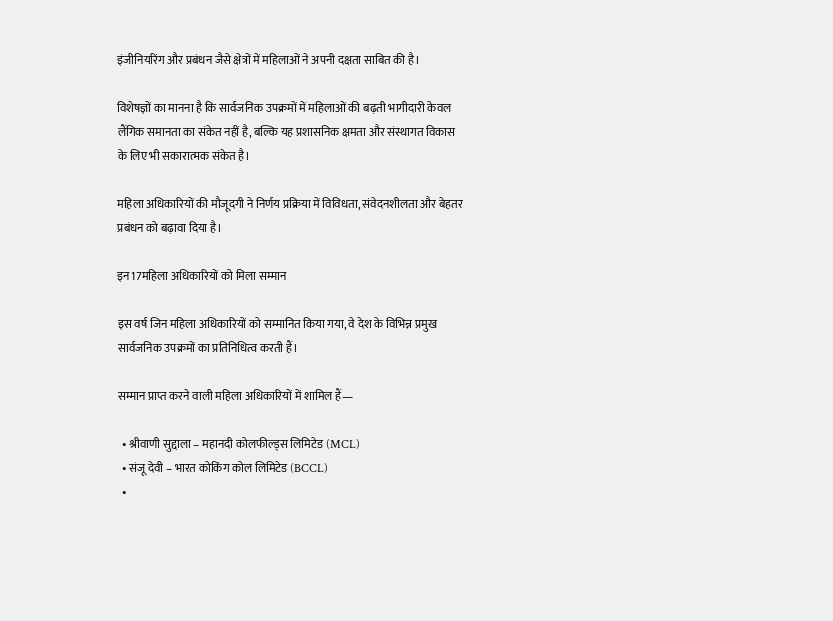इंजीनियरिंग और प्रबंधन जैसे क्षेत्रों में महिलाओं ने अपनी दक्षता साबित की है।

विशेषज्ञों का मानना है कि सार्वजनिक उपक्रमों में महिलाओं की बढ़ती भागीदारी केवल लैंगिक समानता का संकेत नहीं है, बल्कि यह प्रशासनिक क्षमता और संस्थागत विकास के लिए भी सकारात्मक संकेत है।

महिला अधिकारियों की मौजूदगी ने निर्णय प्रक्रिया में विविधता, संवेदनशीलता और बेहतर प्रबंधन को बढ़ावा दिया है।

इन17महिला अधिकारियों को मिला सम्मान

इस वर्ष जिन महिला अधिकारियों को सम्मानित किया गया, वे देश के विभिन्न प्रमुख सार्वजनिक उपक्रमों का प्रतिनिधित्व करती हैं।

सम्मान प्राप्त करने वाली महिला अधिकारियों में शामिल हैं—

  • श्रीवाणी सुद्दाला – महानदी कोलफील्ड्स लिमिटेड (MCL)
  • संजू देवी – भारत कोकिंग कोल लिमिटेड (BCCL)
  •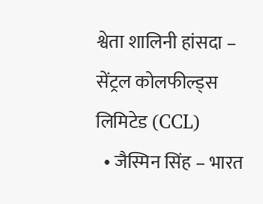श्वेता शालिनी हांसदा – सेंट्रल कोलफील्ड्स लिमिटेड (CCL)
  • जैस्मिन सिंह – भारत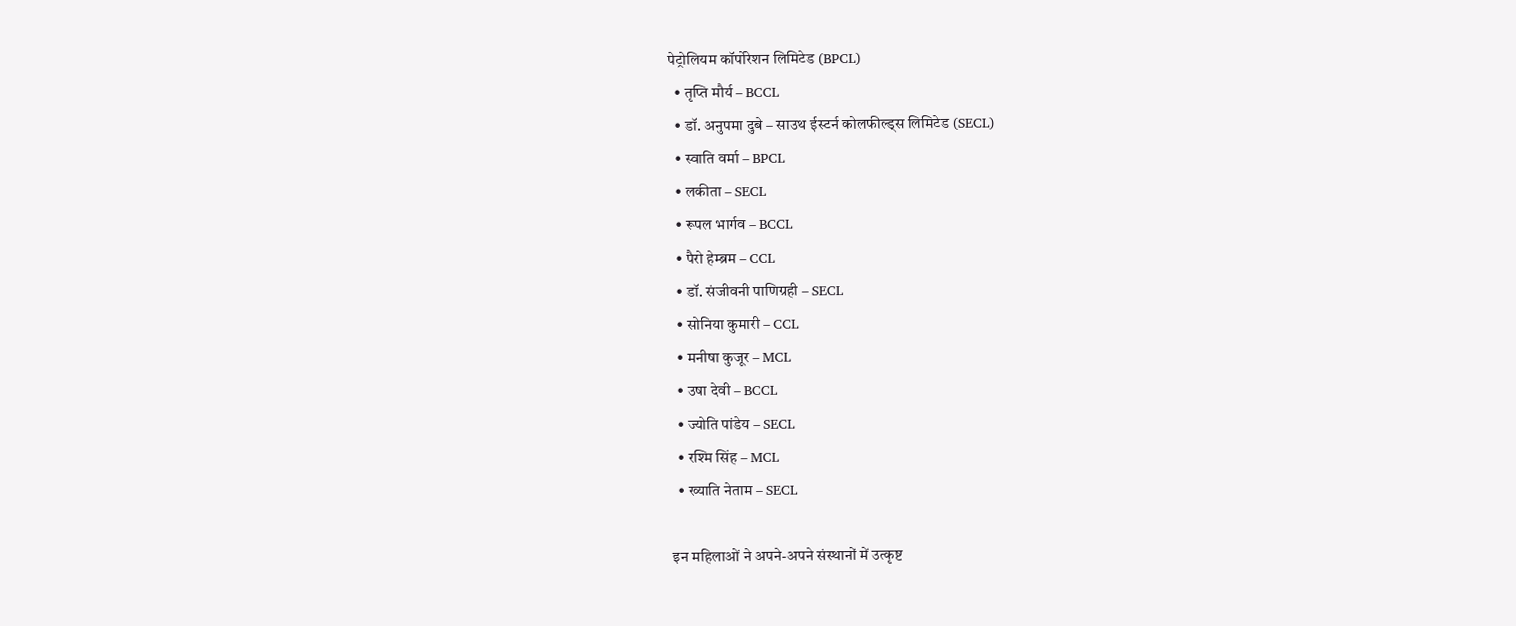पेट्रोलियम कॉर्पोरेशन लिमिटेड (BPCL)
  • तृप्ति मौर्य – BCCL
  • डॉ. अनुपमा दुबे – साउथ ईस्टर्न कोलफील्ड्स लिमिटेड (SECL)
  • स्वाति वर्मा – BPCL
  • लकीता – SECL
  • रूपल भार्गव – BCCL
  • पैरो हेम्ब्रम – CCL
  • डॉ. संजीवनी पाणिग्रही – SECL
  • सोनिया कुमारी – CCL
  • मनीषा कुजूर – MCL
  • उषा देवी – BCCL
  • ज्योति पांडेय – SECL
  • रश्मि सिंह – MCL
  • ख्याति नेताम – SECL

इन महिलाओं ने अपने-अपने संस्थानों में उत्कृष्ट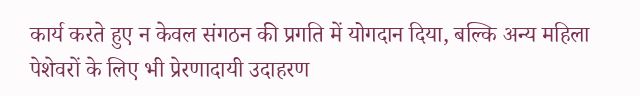कार्य करते हुए न केवल संगठन की प्रगति में योगदान दिया, बल्कि अन्य महिला पेशेवरों के लिए भी प्रेरणादायी उदाहरण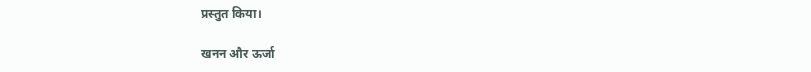प्रस्तुत किया।

खनन और ऊर्जा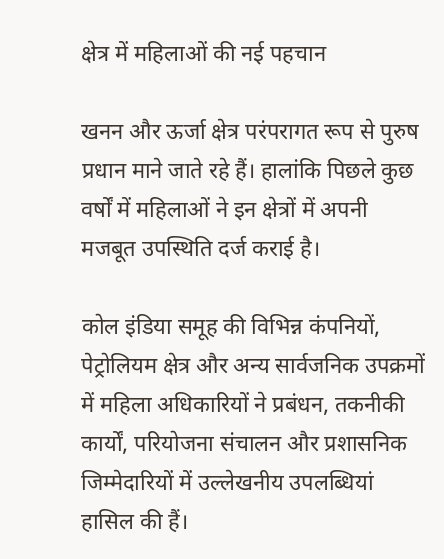क्षेत्र में महिलाओं की नई पहचान

खनन और ऊर्जा क्षेत्र परंपरागत रूप से पुरुष प्रधान माने जाते रहे हैं। हालांकि पिछले कुछ वर्षों में महिलाओं ने इन क्षेत्रों में अपनी मजबूत उपस्थिति दर्ज कराई है।

कोल इंडिया समूह की विभिन्न कंपनियों, पेट्रोलियम क्षेत्र और अन्य सार्वजनिक उपक्रमों में महिला अधिकारियों ने प्रबंधन, तकनीकी कार्यों, परियोजना संचालन और प्रशासनिक जिम्मेदारियों में उल्लेखनीय उपलब्धियां हासिल की हैं।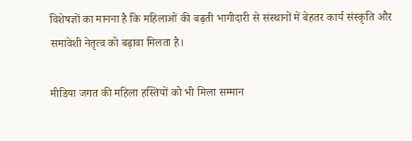विशेषज्ञों का मानना है कि महिलाओं की बढ़ती भागीदारी से संस्थानों में बेहतर कार्य संस्कृति और समावेशी नेतृत्व को बढ़ावा मिलता है।

मीडिया जगत की महिला हस्तियों को भी मिला सम्मान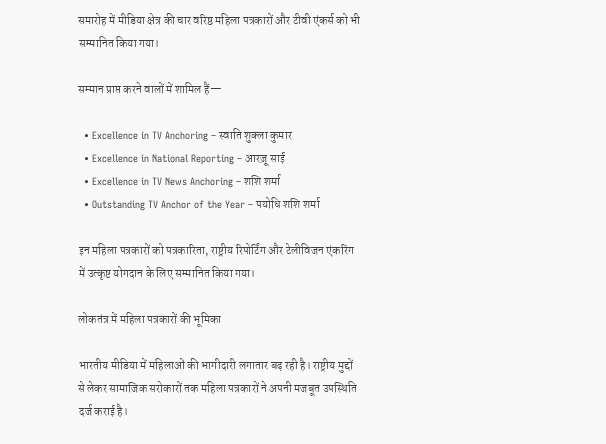समारोह में मीडिया क्षेत्र की चार वरिष्ठ महिला पत्रकारों और टीवी एंकर्स को भी सम्मानित किया गया।

सम्मान प्राप्त करने वालों में शामिल हैं—

  • Excellence in TV Anchoring – स्वाति शुक्ला कुमार
  • Excellence in National Reporting – आरज़ू साई
  • Excellence in TV News Anchoring – शशि शर्मा
  • Outstanding TV Anchor of the Year – पयोधि शशि शर्मा

इन महिला पत्रकारों को पत्रकारिता, राष्ट्रीय रिपोर्टिंग और टेलीविजन एंकरिंग में उत्कृष्ट योगदान के लिए सम्मानित किया गया।

लोकतंत्र में महिला पत्रकारों की भूमिका

भारतीय मीडिया में महिलाओं की भागीदारी लगातार बढ़ रही है। राष्ट्रीय मुद्दों से लेकर सामाजिक सरोकारों तक महिला पत्रकारों ने अपनी मजबूत उपस्थिति दर्ज कराई है।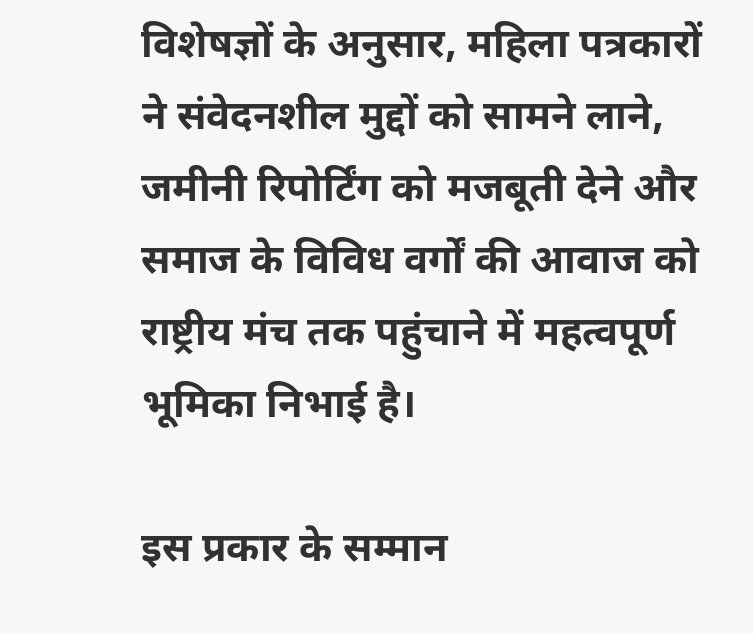विशेषज्ञों के अनुसार, महिला पत्रकारों ने संवेदनशील मुद्दों को सामने लाने, जमीनी रिपोर्टिंग को मजबूती देने और समाज के विविध वर्गों की आवाज को राष्ट्रीय मंच तक पहुंचाने में महत्वपूर्ण भूमिका निभाई है।

इस प्रकार के सम्मान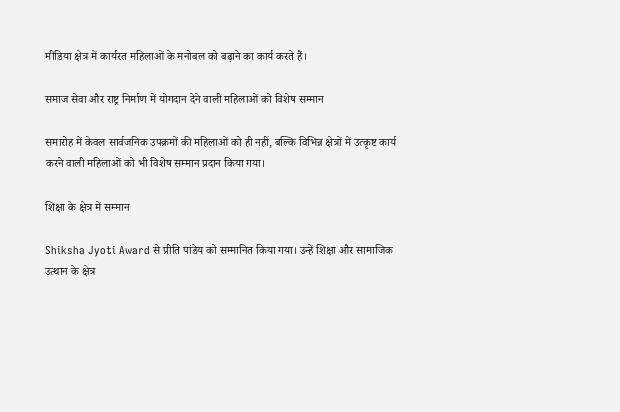मीडिया क्षेत्र में कार्यरत महिलाओं के मनोबल को बढ़ाने का कार्य करते हैं।

समाज सेवा और राष्ट्र निर्माण में योगदान देने वाली महिलाओं को विशेष सम्मान

समारोह में केवल सार्वजनिक उपक्रमों की महिलाओं को ही नहीं, बल्कि विभिन्न क्षेत्रों में उत्कृष्ट कार्य करने वाली महिलाओं को भी विशेष सम्मान प्रदान किया गया।

शिक्षा के क्षेत्र में सम्मान

Shiksha Jyoti Award से प्रीति पांडेय को सम्मानित किया गया। उन्हें शिक्षा और सामाजिक उत्थान के क्षेत्र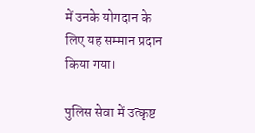में उनके योगदान के लिए यह सम्मान प्रदान किया गया।

पुलिस सेवा में उत्कृष्ट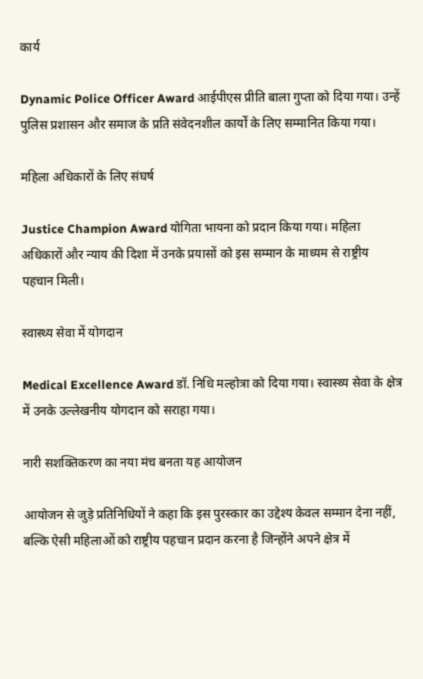कार्य

Dynamic Police Officer Award आईपीएस प्रीति बाला गुप्ता को दिया गया। उन्हें पुलिस प्रशासन और समाज के प्रति संवेदनशील कार्यों के लिए सम्मानित किया गया।

महिला अधिकारों के लिए संघर्ष

Justice Champion Award योगिता भायना को प्रदान किया गया। महिला अधिकारों और न्याय की दिशा में उनके प्रयासों को इस सम्मान के माध्यम से राष्ट्रीय पहचान मिली।

स्वास्थ्य सेवा में योगदान

Medical Excellence Award डॉ. निधि मल्होत्रा को दिया गया। स्वास्थ्य सेवा के क्षेत्र में उनके उल्लेखनीय योगदान को सराहा गया।

नारी सशक्तिकरण का नया मंच बनता यह आयोजन

आयोजन से जुड़े प्रतिनिधियों ने कहा कि इस पुरस्कार का उद्देश्य केवल सम्मान देना नहीं, बल्कि ऐसी महिलाओं को राष्ट्रीय पहचान प्रदान करना है जिन्होंने अपने क्षेत्र में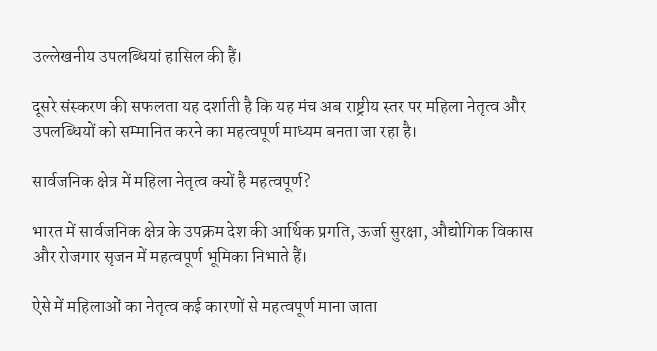उल्लेखनीय उपलब्धियां हासिल की हैं।

दूसरे संस्करण की सफलता यह दर्शाती है कि यह मंच अब राष्ट्रीय स्तर पर महिला नेतृत्व और उपलब्धियों को सम्मानित करने का महत्वपूर्ण माध्यम बनता जा रहा है।

सार्वजनिक क्षेत्र में महिला नेतृत्व क्यों है महत्वपूर्ण?

भारत में सार्वजनिक क्षेत्र के उपक्रम देश की आर्थिक प्रगति, ऊर्जा सुरक्षा, औद्योगिक विकास और रोजगार सृजन में महत्वपूर्ण भूमिका निभाते हैं।

ऐसे में महिलाओं का नेतृत्व कई कारणों से महत्वपूर्ण माना जाता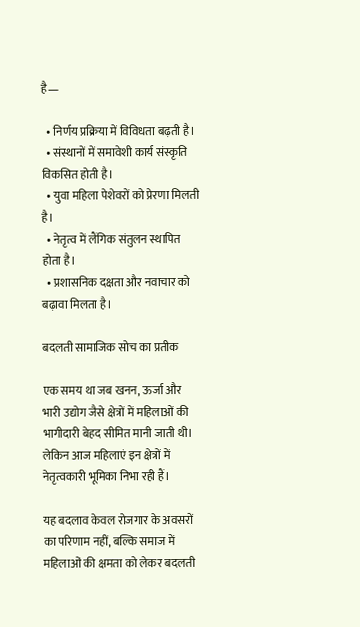है—

  • निर्णय प्रक्रिया में विविधता बढ़ती है।
  • संस्थानों में समावेशी कार्य संस्कृति विकसित होती है।
  • युवा महिला पेशेवरों को प्रेरणा मिलती है।
  • नेतृत्व में लैंगिक संतुलन स्थापित होता है।
  • प्रशासनिक दक्षता और नवाचार को बढ़ावा मिलता है।

बदलती सामाजिक सोच का प्रतीक

एक समय था जब खनन, ऊर्जा और भारी उद्योग जैसे क्षेत्रों में महिलाओं की भागीदारी बेहद सीमित मानी जाती थी। लेकिन आज महिलाएं इन क्षेत्रों में नेतृत्वकारी भूमिका निभा रही हैं।

यह बदलाव केवल रोजगार के अवसरों का परिणाम नहीं, बल्कि समाज में महिलाओं की क्षमता को लेकर बदलती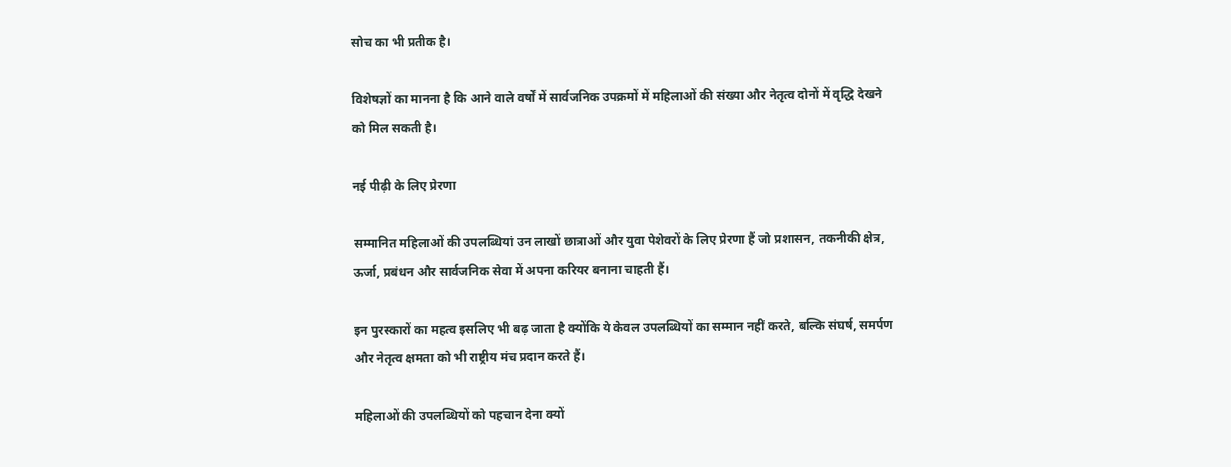सोच का भी प्रतीक है।

विशेषज्ञों का मानना है कि आने वाले वर्षों में सार्वजनिक उपक्रमों में महिलाओं की संख्या और नेतृत्व दोनों में वृद्धि देखने को मिल सकती है।

नई पीढ़ी के लिए प्रेरणा

सम्मानित महिलाओं की उपलब्धियां उन लाखों छात्राओं और युवा पेशेवरों के लिए प्रेरणा हैं जो प्रशासन, तकनीकी क्षेत्र, ऊर्जा, प्रबंधन और सार्वजनिक सेवा में अपना करियर बनाना चाहती हैं।

इन पुरस्कारों का महत्व इसलिए भी बढ़ जाता है क्योंकि ये केवल उपलब्धियों का सम्मान नहीं करते, बल्कि संघर्ष, समर्पण और नेतृत्व क्षमता को भी राष्ट्रीय मंच प्रदान करते हैं।

महिलाओं की उपलब्धियों को पहचान देना क्यों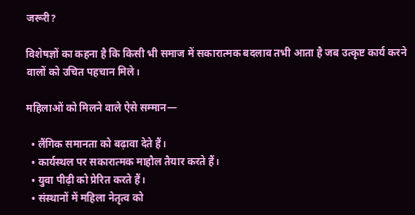जरूरी?

विशेषज्ञों का कहना है कि किसी भी समाज में सकारात्मक बदलाव तभी आता है जब उत्कृष्ट कार्य करने वालों को उचित पहचान मिले।

महिलाओं को मिलने वाले ऐसे सम्मान—

  • लैंगिक समानता को बढ़ावा देते हैं।
  • कार्यस्थल पर सकारात्मक माहौल तैयार करते हैं।
  • युवा पीढ़ी को प्रेरित करते हैं।
  • संस्थानों में महिला नेतृत्व को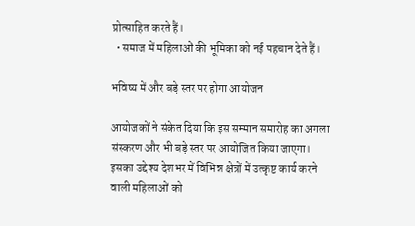प्रोत्साहित करते हैं।
  • समाज में महिलाओं की भूमिका को नई पहचान देते हैं।

भविष्य में और बड़े स्तर पर होगा आयोजन

आयोजकों ने संकेत दिया कि इस सम्मान समारोह का अगला संस्करण और भी बड़े स्तर पर आयोजित किया जाएगा। इसका उद्देश्य देशभर में विभिन्न क्षेत्रों में उत्कृष्ट कार्य करने वाली महिलाओं को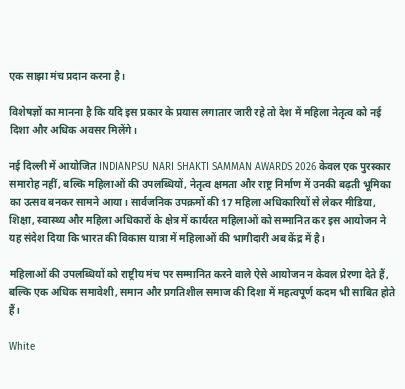एक साझा मंच प्रदान करना है।

विशेषज्ञों का मानना है कि यदि इस प्रकार के प्रयास लगातार जारी रहे तो देश में महिला नेतृत्व को नई दिशा और अधिक अवसर मिलेंगे।

नई दिल्ली में आयोजित INDIANPSU NARI SHAKTI SAMMAN AWARDS 2026 केवल एक पुरस्कार समारोह नहीं, बल्कि महिलाओं की उपलब्धियों, नेतृत्व क्षमता और राष्ट्र निर्माण में उनकी बढ़ती भूमिका का उत्सव बनकर सामने आया। सार्वजनिक उपक्रमों की 17 महिला अधिकारियों से लेकर मीडिया, शिक्षा, स्वास्थ्य और महिला अधिकारों के क्षेत्र में कार्यरत महिलाओं को सम्मानित कर इस आयोजन ने यह संदेश दिया कि भारत की विकास यात्रा में महिलाओं की भागीदारी अब केंद्र में है।

महिलाओं की उपलब्धियों को राष्ट्रीय मंच पर सम्मानित करने वाले ऐसे आयोजन न केवल प्रेरणा देते हैं, बल्कि एक अधिक समावेशी, समान और प्रगतिशील समाज की दिशा में महत्वपूर्ण कदम भी साबित होते हैं।

White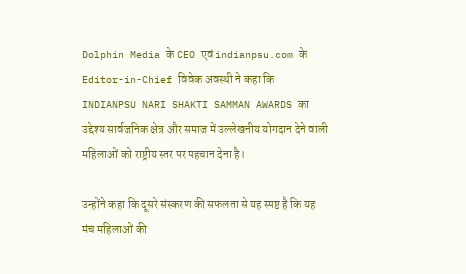Dolphin Media के CEO एवं indianpsu.com के Editor-in-Chief विवेक अवस्थी ने कहा कि INDIANPSU NARI SHAKTI SAMMAN AWARDS का उद्देश्य सार्वजनिक क्षेत्र और समाज में उल्लेखनीय योगदान देने वाली महिलाओं को राष्ट्रीय स्तर पर पहचान देना है।

उन्होंने कहा कि दूसरे संस्करण की सफलता से यह स्पष्ट है कि यह मंच महिलाओं की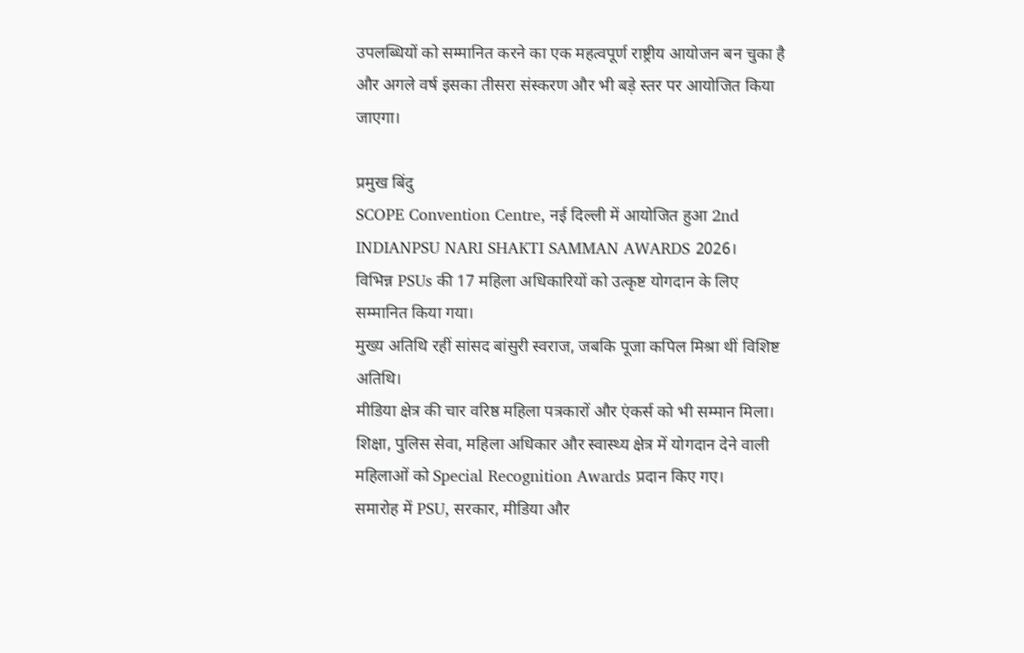उपलब्धियों को सम्मानित करने का एक महत्वपूर्ण राष्ट्रीय आयोजन बन चुका है और अगले वर्ष इसका तीसरा संस्करण और भी बड़े स्तर पर आयोजित किया जाएगा।

प्रमुख बिंदु
SCOPE Convention Centre, नई दिल्ली में आयोजित हुआ 2nd INDIANPSU NARI SHAKTI SAMMAN AWARDS 2026।
विभिन्न PSUs की 17 महिला अधिकारियों को उत्कृष्ट योगदान के लिए सम्मानित किया गया।
मुख्य अतिथि रहीं सांसद बांसुरी स्वराज, जबकि पूजा कपिल मिश्रा थीं विशिष्ट अतिथि।
मीडिया क्षेत्र की चार वरिष्ठ महिला पत्रकारों और एंकर्स को भी सम्मान मिला।
शिक्षा, पुलिस सेवा, महिला अधिकार और स्वास्थ्य क्षेत्र में योगदान देने वाली महिलाओं को Special Recognition Awards प्रदान किए गए।
समारोह में PSU, सरकार, मीडिया और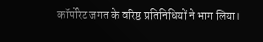कॉर्पोरेट जगत के वरिष्ठ प्रतिनिधियों ने भाग लिया।